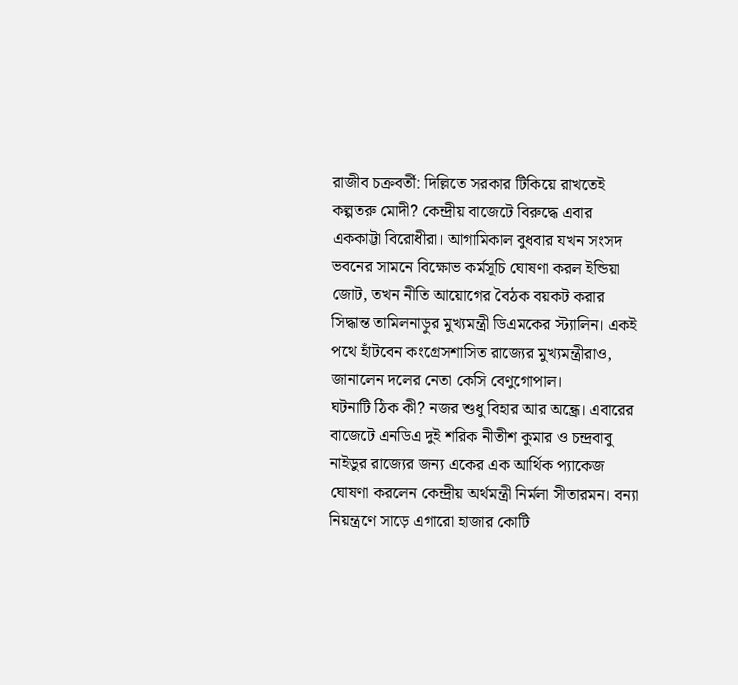রাজীব চক্রবর্তী: দিল্লিতে সরকার টিকিয়ে রাখতেই কল্পতরু মোদী? কেন্দ্রীয় বাজেটে বিরুদ্ধে এবার এককাট্টা বিরোধীরা। আগামিকাল বুধবার যখন সংসদ ভবনের সামনে বিক্ষোভ কর্মসূচি ঘোষণা করল ইন্ডিয়া জোট, তখন নীতি আয়োগের বৈঠক বয়কট করার সিদ্ধান্ত তামিলনাড়ুর মুখ্যমন্ত্রী ডিএমকের স্ট্যালিন। একই পথে হাঁটবেন কংগ্রেসশাসিত রাজ্যের মুখ্যমন্ত্রীরাও, জানালেন দলের নেতা কেসি বেণুগোপাল।
ঘটনাটি ঠিক কী? নজর শুধু বিহার আর অন্ধ্রে। এবারের বাজেটে এনডিএ দুই শরিক নীতীশ কুমার ও চন্দ্রবাবু নাইডুর রাজ্যের জন্য একের এক আর্থিক প্যাকেজ ঘোষণা করলেন কেন্দ্রীয় অর্থমন্ত্রী নির্মলা সীতারমন। বন্যা নিয়ন্ত্রণে সাড়ে এগারো হাজার কোটি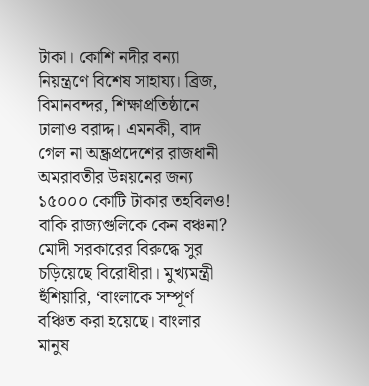টাকা। কোশি নদীর বন্যা নিয়ন্ত্রণে বিশেষ সাহায্য। ব্রিজ, বিমানবন্দর, শিক্ষাপ্রতিষ্ঠানে ঢালাও বরাদ্দ। এমনকী, বাদ গেল না অন্ধ্রপ্রদেশের রাজধানী অমরাবতীর উন্নয়নের জন্য ১৫০০০ কোটি টাকার তহবিলও!
বাকি রাজ্যগুলিকে কেন বঞ্চনা? মোদী সরকারের বিরুদ্ধে সুর চড়িয়েছে বিরোধীরা। মুখ্যমন্ত্রী হুঁশিয়ারি, ‘বাংলাকে সম্পূর্ণ বঞ্চিত করা হয়েছে। বাংলার মানুষ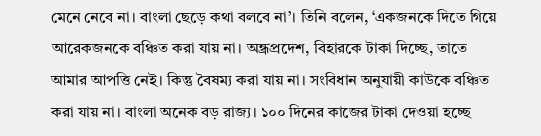মেনে নেবে না। বাংলা ছেড়ে কথা বলবে না’। তিনি বলেন, ‘একজনকে দিতে গিয়ে আরেকজনকে বঞ্চিত করা যায় না। অন্ধ্রপ্রদেশ, বিহারকে টাকা দিচ্ছে, তাতে আমার আপত্তি নেই। কিন্তু বৈষম্য করা যায় না। সংবিধান অনুযায়ী কাউকে বঞ্চিত করা যায় না। বাংলা অনেক বড় রাজ্য। ১০০ দিনের কাজের টাকা দেওয়া হচ্ছে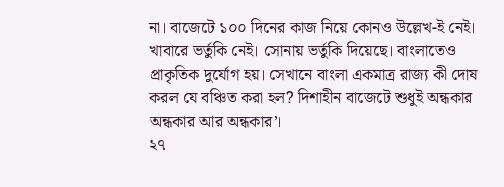না। বাজেটে ১০০ দিনের কাজ নিয়ে কোনও উল্লেখ-ই নেই। খাবারে ভর্তুকি নেই। সোনায় ভর্তুকি দিয়েছে। বাংলাতেও প্রাকৃতিক দুর্যোগ হয়। সেখানে বাংলা একমাত্র রাজ্য কী দোষ করল যে বঞ্চিত করা হল? দিশাহীন বাজেটে শুধুই অন্ধকার অন্ধকার আর অন্ধকার’।
২৭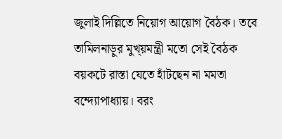জুলাই দিল্লিতে নিয়োগ আয়োগ বৈঠক। তবে তামিলনাড়ুর মুখ্য়মন্ত্রী মতো সেই বৈঠক বয়কটে রাস্তা যেতে হাঁটছেন না মমতা বন্দ্যোপাধ্যায়। বরং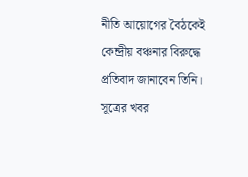নীতি আয়োগের বৈঠকেই কেন্দ্রীয় বঞ্চনার বিরুদ্ধে প্রতিবাদ জানাবেন তিনি। সূত্রের খবর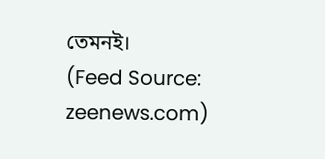তেমনই।
(Feed Source: zeenews.com)